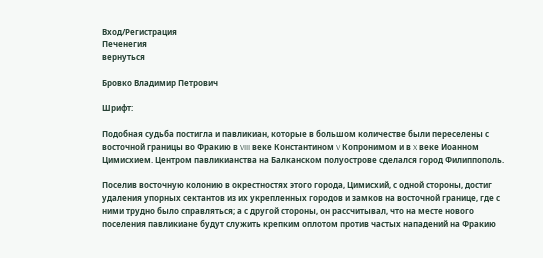Вход/Регистрация
Печенегия
вернуться

Бровко Владимир Петрович

Шрифт:

Подобная судьба постигла и павликиан, которые в большом количестве были переселены с восточной границы во Фракию в VIII веке Константином V Копронимом и в X веке Иоанном Цимисхием. Центром павликианства на Балканском полуострове сделался город Филиппополь.

Поселив восточную колонию в окрестностях этого города, Цимисхий, с одной стороны, достиг удаления упорных сектантов из их укрепленных городов и замков на восточной границе, где с ними трудно было справляться; а с другой стороны, он рассчитывал, что на месте нового поселения павликиане будут служить крепким оплотом против частых нападений на Фракию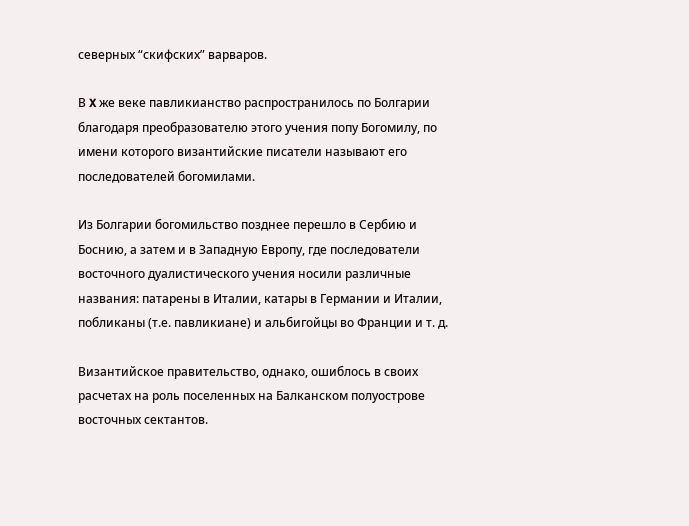северных “скифских” варваров.

В X же веке павликианство распространилось по Болгарии благодаря преобразователю этого учения попу Богомилу, по имени которого византийские писатели называют его последователей богомилами.

Из Болгарии богомильство позднее перешло в Сербию и Боснию, а затем и в Западную Европу, где последователи восточного дуалистического учения носили различные названия: патарены в Италии, катары в Германии и Италии, побликаны (т.е. павликиане) и альбигойцы во Франции и т. д.

Византийское правительство, однако, ошиблось в своих расчетах на роль поселенных на Балканском полуострове восточных сектантов.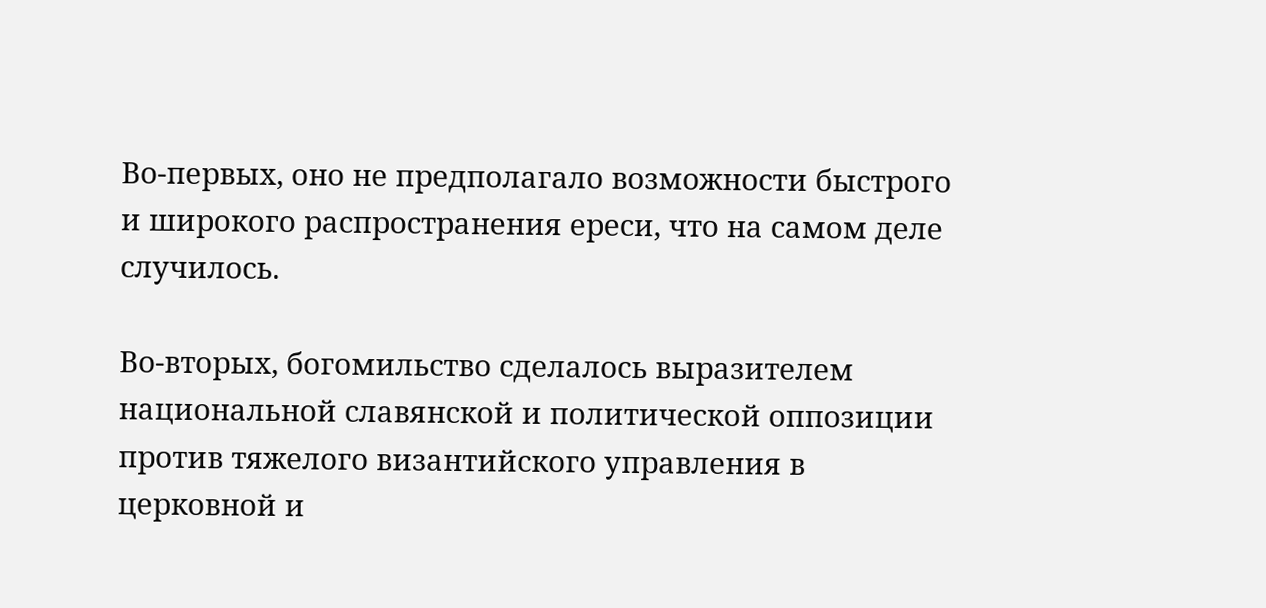Во-первых, оно не предполагало возможности быстрого и широкого распространения ереси, что на самом деле случилось.

Во-вторых, богомильство сделалось выразителем национальной славянской и политической оппозиции против тяжелого византийского управления в церковной и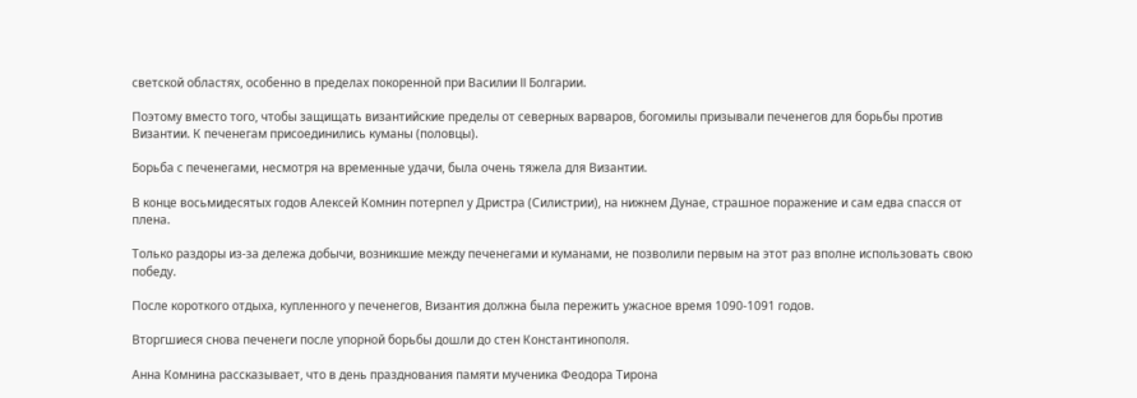светской областях, особенно в пределах покоренной при Василии II Болгарии.

Поэтому вместо того, чтобы защищать византийские пределы от северных варваров, богомилы призывали печенегов для борьбы против Византии. К печенегам присоединились куманы (половцы).

Борьба с печенегами, несмотря на временные удачи, была очень тяжела для Византии.

В конце восьмидесятых годов Алексей Комнин потерпел у Дристра (Силистрии), на нижнем Дунае, страшное поражение и сам едва спасся от плена.

Только раздоры из-за дележа добычи, возникшие между печенегами и куманами, не позволили первым на этот раз вполне использовать свою победу.

После короткого отдыха, купленного у печенегов, Византия должна была пережить ужасное время 1090-1091 годов.

Вторгшиеся снова печенеги после упорной борьбы дошли до стен Константинополя.

Анна Комнина рассказывает, что в день празднования памяти мученика Феодора Тирона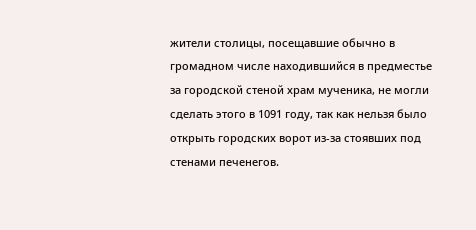жители столицы, посещавшие обычно в громадном числе находившийся в предместье за городской стеной храм мученика, не могли сделать этого в 1091 году, так как нельзя было открыть городских ворот из-за стоявших под стенами печенегов.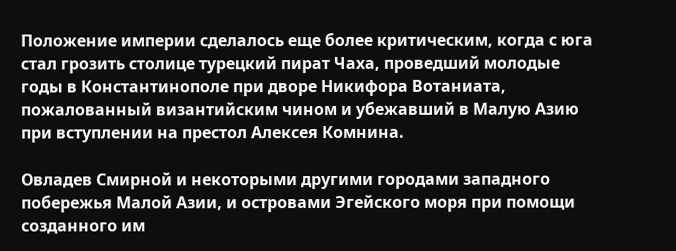Положение империи сделалось еще более критическим, когда с юга стал грозить столице турецкий пират Чаха, проведший молодые годы в Константинополе при дворе Никифора Вотаниата, пожалованный византийским чином и убежавший в Малую Азию при вступлении на престол Алексея Комнина.

Овладев Смирной и некоторыми другими городами западного побережья Малой Азии, и островами Эгейского моря при помощи созданного им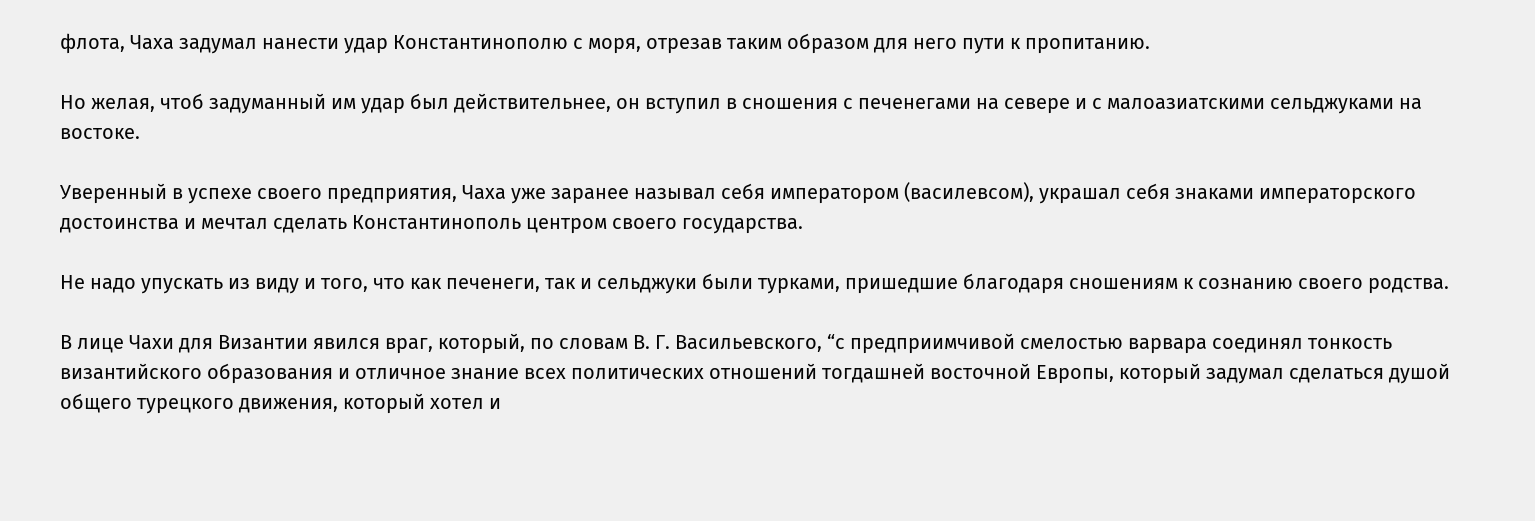флота, Чаха задумал нанести удар Константинополю с моря, отрезав таким образом для него пути к пропитанию.

Но желая, чтоб задуманный им удар был действительнее, он вступил в сношения с печенегами на севере и с малоазиатскими сельджуками на востоке.

Уверенный в успехе своего предприятия, Чаха уже заранее называл себя императором (василевсом), украшал себя знаками императорского достоинства и мечтал сделать Константинополь центром своего государства.

Не надо упускать из виду и того, что как печенеги, так и сельджуки были турками, пришедшие благодаря сношениям к сознанию своего родства.

В лице Чахи для Византии явился враг, который, по словам В. Г. Васильевского, “с предприимчивой смелостью варвара соединял тонкость византийского образования и отличное знание всех политических отношений тогдашней восточной Европы, который задумал сделаться душой общего турецкого движения, который хотел и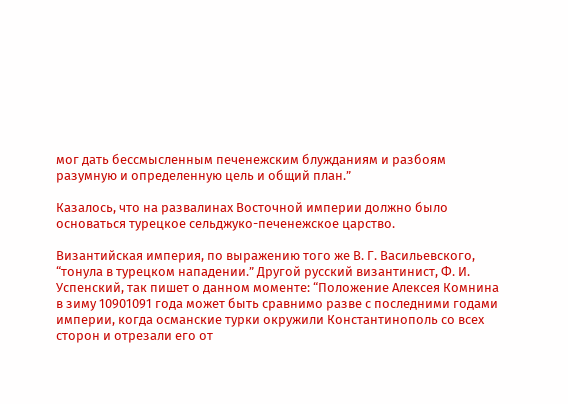мог дать бессмысленным печенежским блужданиям и разбоям разумную и определенную цель и общий план.”

Казалось, что на развалинах Восточной империи должно было основаться турецкое сельджуко-печенежское царство.

Византийская империя, по выражению того же В. Г. Васильевского, “тонула в турецком нападении.” Другой русский византинист, Ф. И. Успенский, так пишет о данном моменте: “Положение Алексея Комнина в зиму 10901091 года может быть сравнимо разве с последними годами империи, когда османские турки окружили Константинополь со всех сторон и отрезали его от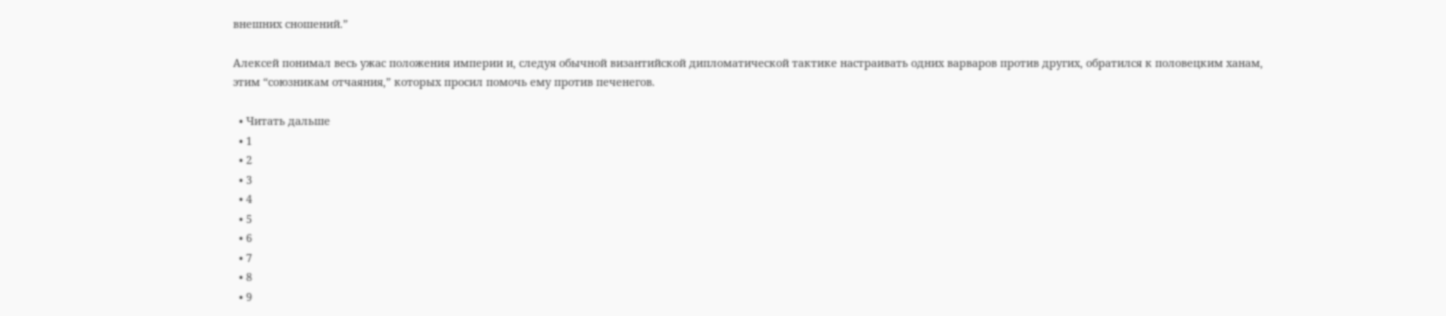внешних сношений.”

Алексей понимал весь ужас положения империи и, следуя обычной византийской дипломатической тактике настраивать одних варваров против других, обратился к половецким ханам, этим “союзникам отчаяния,” которых просил помочь ему против печенегов.

  • Читать дальше
  • 1
  • 2
  • 3
  • 4
  • 5
  • 6
  • 7
  • 8
  • 9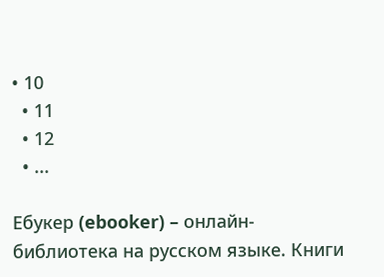• 10
  • 11
  • 12
  • ...

Ебукер (ebooker) – онлайн-библиотека на русском языке. Книги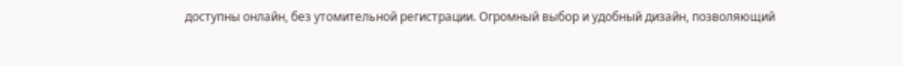доступны онлайн, без утомительной регистрации. Огромный выбор и удобный дизайн, позволяющий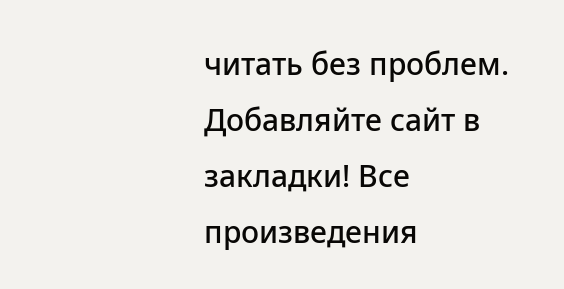читать без проблем. Добавляйте сайт в закладки! Все произведения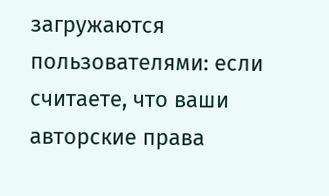загружаются пользователями: если считаете, что ваши авторские права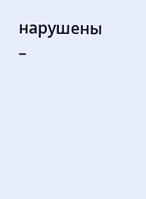нарушены –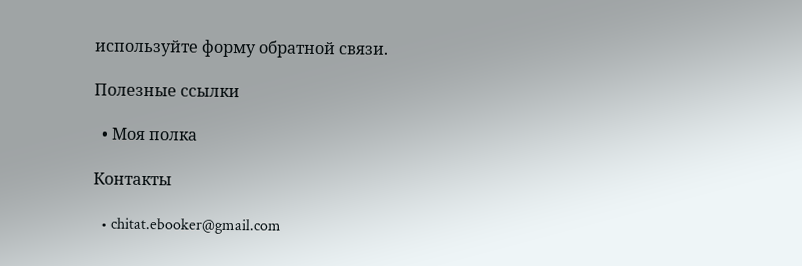используйте форму обратной связи.

Полезные ссылки

  • Моя полка

Контакты

  • chitat.ebooker@gmail.com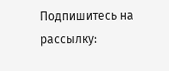Подпишитесь на рассылку: